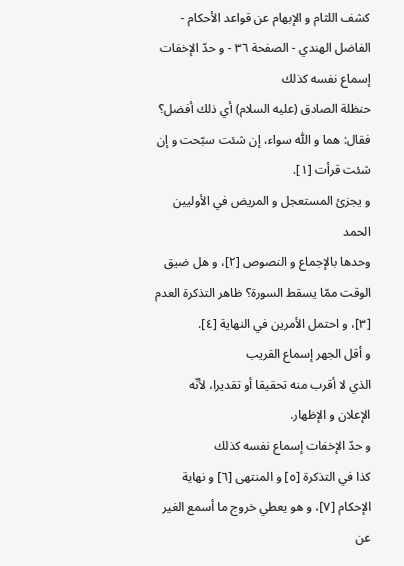كشف اللثام و الإبهام عن قواعد الأحكام - الفاضل الهندي - الصفحة ٣٦ - و حدّ الإخفات إسماع نفسه كذلك
حنظلة الصادق (عليه السلام) أي ذلك أفضل؟ فقال: هما و اللّٰه سواء، إن شئت سبّحت و إن شئت قرأت [١].
و يجزئ المستعجل و المريض في الأوليين الحمد
وحدها بالإجماع و النصوص [٢]، و هل ضيق الوقت ممّا يسقط السورة؟ ظاهر التذكرة العدم [٣]، و احتمل الأمرين في النهاية [٤].
و أقل الجهر إسماع القريب
الذي لا أقرب منه تحقيقا أو تقديرا، لأنّه الإعلان و الإظهار.
و حدّ الإخفات إسماع نفسه كذلك
كذا في التذكرة [٥] و المنتهى [٦] و نهاية الإحكام [٧]، و هو يعطي خروج ما أسمع الغير عن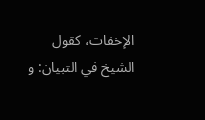الإخفات، كقول الشيخ في التبيان: و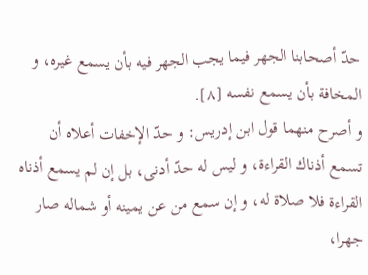حدّ أصحابنا الجهر فيما يجب الجهر فيه بأن يسمع غيره، و المخافة بأن يسمع نفسه [٨].
و أصرح منهما قول ابن إدريس: و حدّ الإخفات أعلاه أن تسمع أذناك القراءة، و ليس له حدّ أدنى، بل إن لم يسمع أذناه القراءة فلا صلاة له، و إن سمع من عن يمينه أو شماله صار جهرا،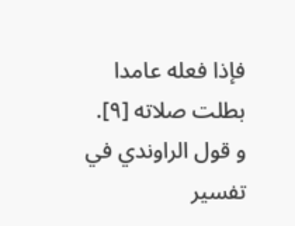فإذا فعله عامدا بطلت صلاته [٩].
و قول الراوندي في تفسير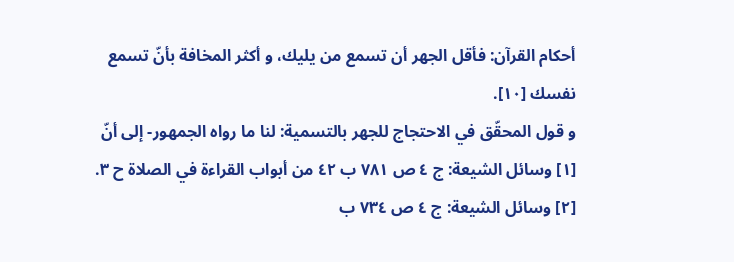أحكام القرآن: فأقل الجهر أن تسمع من يليك، و أكثر المخافة بأنّ تسمع نفسك [١٠].
و قول المحقّق في الاحتجاج للجهر بالتسمية: لنا ما رواه الجمهور- إلى أنّ
[١] وسائل الشيعة: ج ٤ ص ٧٨١ ب ٤٢ من أبواب القراءة في الصلاة ح ٣.
[٢] وسائل الشيعة: ج ٤ ص ٧٣٤ ب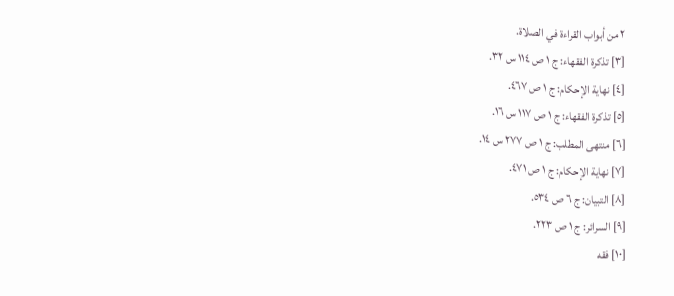٢ من أبواب القراءة في الصلاة.
[٣] تذكرة الفقهاء: ج ١ ص ١١٤ س ٣٢.
[٤] نهاية الإحكام: ج ١ ص ٤٦٧.
[٥] تذكرة الفقهاء: ج ١ ص ١١٧ س ١٦.
[٦] منتهى المطلب: ج ١ ص ٢٧٧ س ١٤.
[٧] نهاية الإحكام: ج ١ ص ٤٧١.
[٨] التبيان: ج ٦ ص ٥٣٤.
[٩] السرائر: ج ١ ص ٢٢٣.
[١٠] فقه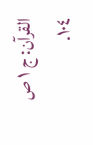القرآن: ج ١ ص ١٠٤.